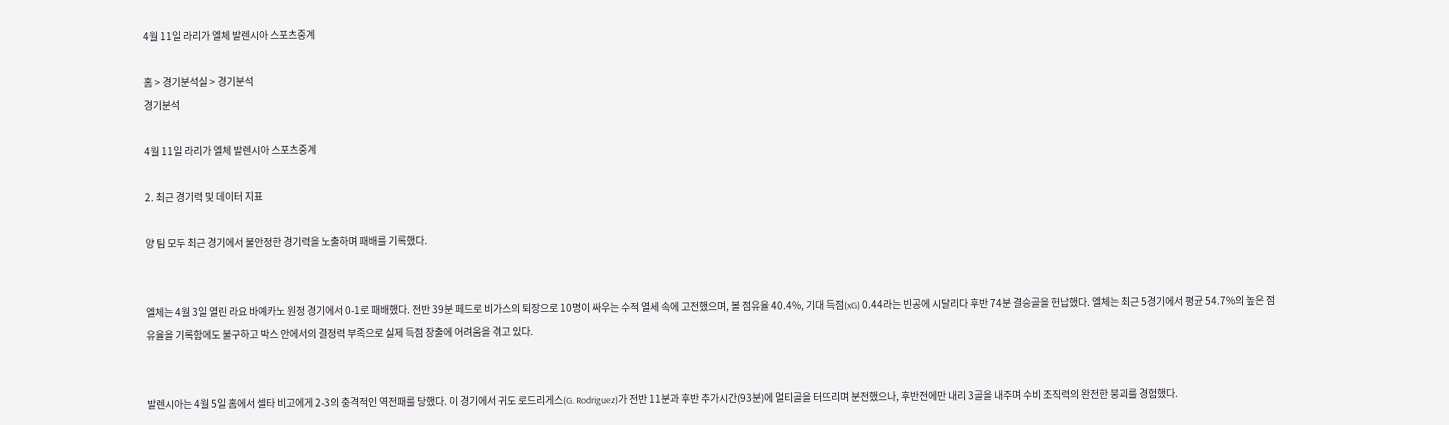4월 11일 라리가 엘체 발렌시아 스포츠중계

홈 > 경기분석실 > 경기분석
경기분석

4월 11일 라리가 엘체 발렌시아 스포츠중계

2. 최근 경기력 및 데이터 지표

양 팀 모두 최근 경기에서 불안정한 경기력을 노출하며 패배를 기록했다.


엘체는 4월 3일 열린 라요 바예카노 원정 경기에서 0-1로 패배했다. 전반 39분 페드로 비가스의 퇴장으로 10명이 싸우는 수적 열세 속에 고전했으며, 볼 점유율 40.4%, 기대 득점(xG) 0.44라는 빈공에 시달리다 후반 74분 결승골을 헌납했다. 엘체는 최근 5경기에서 평균 54.7%의 높은 점유율을 기록함에도 불구하고 박스 안에서의 결정력 부족으로 실제 득점 창출에 어려움을 겪고 있다.


발렌시아는 4월 5일 홈에서 셀타 비고에게 2-3의 충격적인 역전패를 당했다. 이 경기에서 귀도 로드리게스(G. Rodriguez)가 전반 11분과 후반 추가시간(93분)에 멀티골을 터뜨리며 분전했으나, 후반전에만 내리 3골을 내주며 수비 조직력의 완전한 붕괴를 경험했다.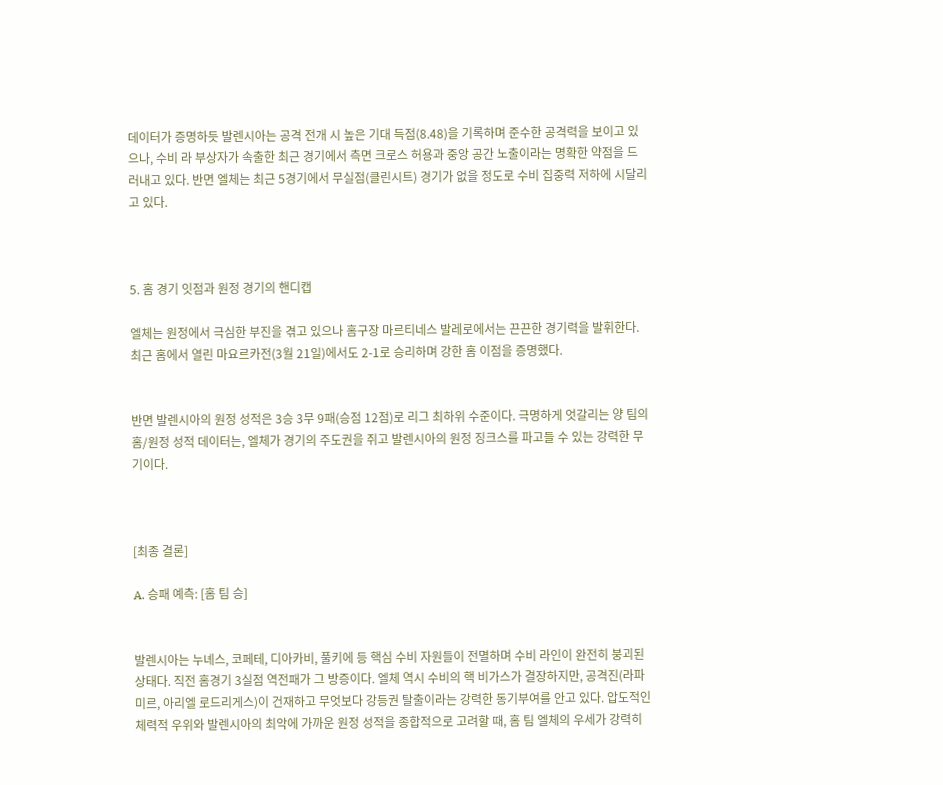데이터가 증명하듯 발렌시아는 공격 전개 시 높은 기대 득점(8.48)을 기록하며 준수한 공격력을 보이고 있으나, 수비 라 부상자가 속출한 최근 경기에서 측면 크로스 허용과 중앙 공간 노출이라는 명확한 약점을 드러내고 있다. 반면 엘체는 최근 5경기에서 무실점(클린시트) 경기가 없을 정도로 수비 집중력 저하에 시달리고 있다.



5. 홈 경기 잇점과 원정 경기의 핸디캡

엘체는 원정에서 극심한 부진을 겪고 있으나 홈구장 마르티네스 발레로에서는 끈끈한 경기력을 발휘한다. 최근 홈에서 열린 마요르카전(3월 21일)에서도 2-1로 승리하며 강한 홈 이점을 증명했다.


반면 발렌시아의 원정 성적은 3승 3무 9패(승점 12점)로 리그 최하위 수준이다. 극명하게 엇갈리는 양 팀의 홈/원정 성적 데이터는, 엘체가 경기의 주도권을 쥐고 발렌시아의 원정 징크스를 파고들 수 있는 강력한 무기이다.



[최종 결론]

A. 승패 예측: [홈 팀 승]


발렌시아는 누녜스, 코페테, 디아카비, 풀키에 등 핵심 수비 자원들이 전멸하며 수비 라인이 완전히 붕괴된 상태다. 직전 홈경기 3실점 역전패가 그 방증이다. 엘체 역시 수비의 핵 비가스가 결장하지만, 공격진(라파 미르, 아리엘 로드리게스)이 건재하고 무엇보다 강등권 탈출이라는 강력한 동기부여를 안고 있다. 압도적인 체력적 우위와 발렌시아의 최악에 가까운 원정 성적을 종합적으로 고려할 때, 홈 팀 엘체의 우세가 강력히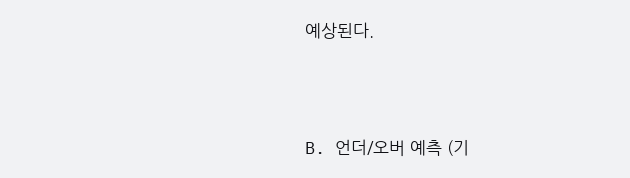예상된다.




B. 언더/오버 예측 (기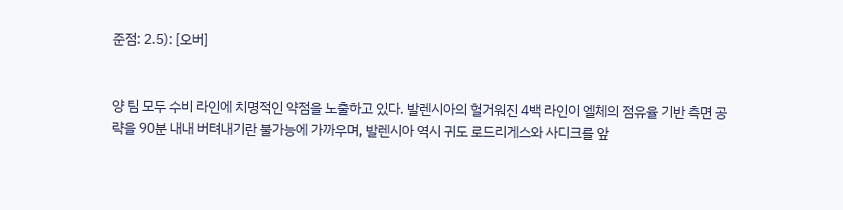준점: 2.5): [오버]


양 팀 모두 수비 라인에 치명적인 약점을 노출하고 있다. 발렌시아의 헐거워진 4백 라인이 엘체의 점유율 기반 측면 공략을 90분 내내 버텨내기란 불가능에 가까우며, 발렌시아 역시 귀도 로드리게스와 사디크를 앞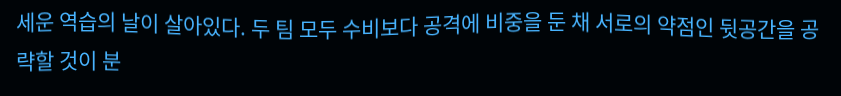세운 역습의 날이 살아있다. 두 팀 모두 수비보다 공격에 비중을 둔 채 서로의 약점인 뒷공간을 공략할 것이 분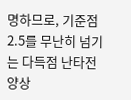명하므로, 기준점 2.5를 무난히 넘기는 다득점 난타전 양상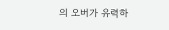의 오버가 유력하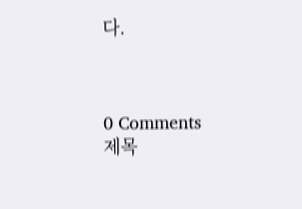다.



0 Comments
제목